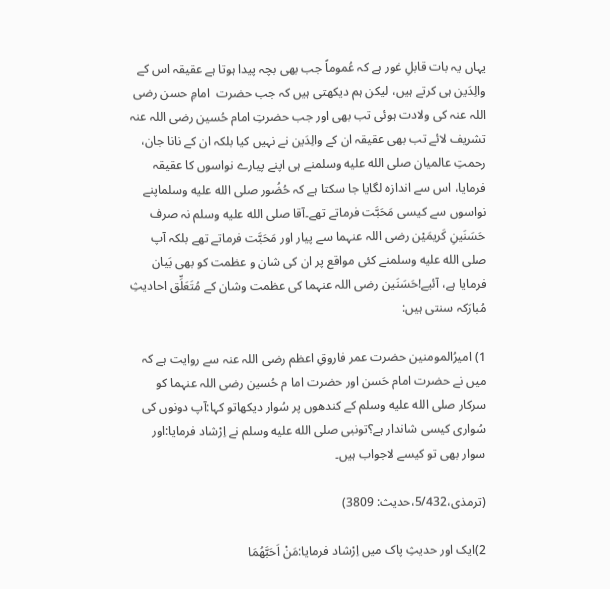یہاں یہ بات قابلِ غور ہے کہ عُموماً جب بھی بچہ پیدا ہوتا ہے عقیقہ اس کے والِدَین ہی کرتے ہیں، لیکن ہم دیکھتی ہیں کہ جب حضرت  امامِ حسن رضی اللہ عنہ کی ولادت ہوئی تب بھی اور جب حضرتِ امام حُسین رضی اللہ عنہ تشریف لائے تب بھی عقیقہ ان کے والِدَین نے نہیں کیا بلکہ ان کے نانا جان، رحمتِ عالمیان صلى الله عليه وسلمنے ہی اپنے پیارے نواسوں کا عقیقہ فرمایا، اس سے اندازہ لگایا جا سکتا ہے کہ حُضُور صلى الله عليه وسلماپنے نواسوں سے کیسی مَحَبَّت فرماتے تھے۔آقا صلى الله عليه وسلم نہ صرف حَسَنَینِ کَریمَیْن رضی اللہ عنہما سے پیار اور مَحَبَّت فرماتے تھے بلکہ آپ صلى الله عليه وسلمنے کئی مواقع پر ان کی شان و عظمت کو بھی بَیان فرمایا ہے، آئیے!حَسَنَین رضی اللہ عنہما کی عظمت وشان کے مُتَعَلِّق احادیثِ مُبارَکہ سنتی ہیں:

1) امیرُالمومنین حضرت عمر فاروقِ اعظم رضی اللہ عنہ سے روایت ہے کہ میں نے حضرت امام حَسن اور حضرت اما م حُسین رضی اللہ عنہما کو سرکار صلى الله عليه وسلم کے کندھوں پر سُوار دیکھاتو کہا:آپ دونوں کی سُواری کیسی شاندار ہے؟تونبی صلى الله عليه وسلم نے اِرْشاد فرمایا:اور سوار بھی تو کیسے لاجواب ہیں۔

(ترمذی،5/432،حدیث: 3809)

2)ایک اور حدیثِ پاک میں اِرْشاد فرمایا:مَنْ اَحَبَّھُمَا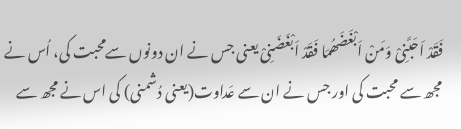فَقَدْ اَحَبَّنِیْ وَمَنْ اَبْغَضَھُمَا فَقَدْ اَبْغَضَنِیْ یعنی جس نے ان دونوں سےمحبت کی، اُس نے مجھ سے محبت کی اور جس نے ان سے عَداوت(یعنی دُشمنی) کی اس نے مجھ سے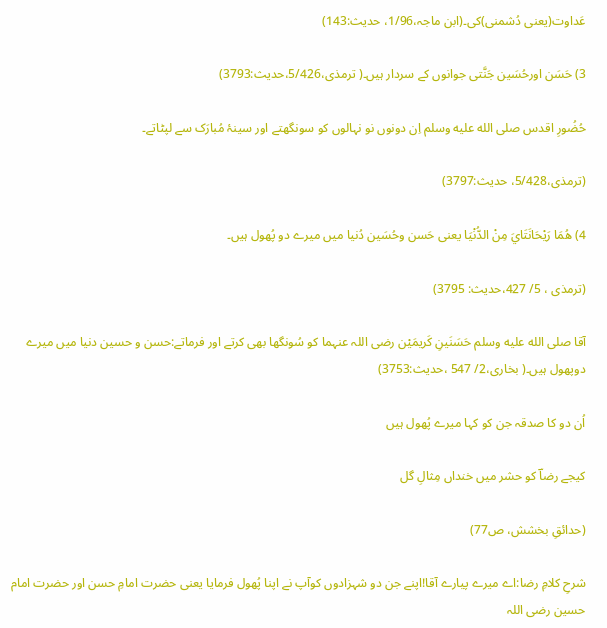عَداوت(یعنی دُشمنی)کی۔(ابن ماجہ،1/96، حدیث:143)

3) حَسَن اورحُسَین جَنَّتی جوانوں کے سردار ہیں۔( ترمذی،5/426،حدیث:3793)

حُضُورِ اقدس صلى الله عليه وسلم اِن دونوں نو نہالوں کو سونگھتے اور سینۂ مُبارَک سے لپٹاتے۔

(ترمذی،5/428، حدیث:3797)

4) هُمَا رَيْحَانَتَايَ مِنْ الدُّنْيَا یعنی حَسن وحُسَین دُنیا میں میرے دو پُھول ہیں۔

(ترمذی ، 5/ 427،حدیث: 3795)

آقا صلى الله عليه وسلم حَسَنَینِ کَریمَیْن رضی اللہ عنہما کو سُونگھا بھی کرتے اور فرماتے:حسن و حسین دنیا میں میرے دوپھول ہیں۔( بخاری،2/ 547 ،حدیث:3753)

اُن دو کا صدقہ جن کو کہا میرے پُھول ہیں

کیجے رضاؔ کو حشر میں خنداں مِثالِ گل

(حدائقِ بخشش، ص77)

شرحِ کلامِ رضا:اے میرے پیارے آقا!اپنے جن دو شہزادوں کوآپ نے اپنا پُھول فرمایا یعنی حضرت امامِ حسن اور حضرت امام حسین رضی اللہ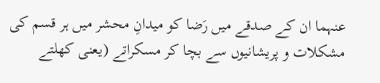عنہما ان کے صدقے میں رَضا کو میدانِ محشر میں ہر قسم کی مشکلات و پریشانیوں سے بچا کر مسکراتے (یعنی کھلتے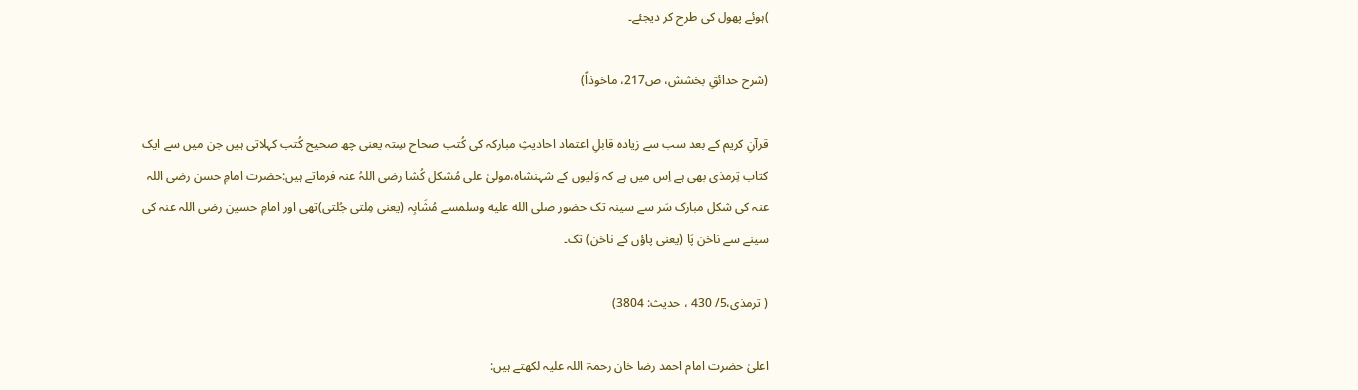)ہوئے پھول کی طرح کر دیجئے۔

(شرح حدائقِ بخشش، ص217، ماخوذاً)

قرآنِ کریم کے بعد سب سے زیادہ قابلِ اعتماد احادیثِ مبارکہ کی کُتب صحاح سِتہ یعنی چھ صحیح کُتب کہلاتی ہیں جن میں سے ایک کتاب تِرمذی بھی ہے اِس میں ہے کہ وَلیوں کے شہنشاہ،مولیٰ علی مُشکل کُشا رضی اللہُ عنہ فرماتے ہیں:حضرت امامِ حسن رضی اللہ عنہ کی شکل مبارک سَر سے سینہ تک حضور صلى الله عليه وسلمسے مُشَابِہ (یعنی مِلتی جُلتی)تھی اور امامِ حسین رضی اللہ عنہ کی سینے سے ناخن پَا (یعنی پاؤں کے ناخن) تک۔

( ترمذی،5/ 430 ، حدیث: 3804)

اعلیٰ حضرت امام احمد رضا خان رحمۃ اللہ علیہ لکھتے ہیں: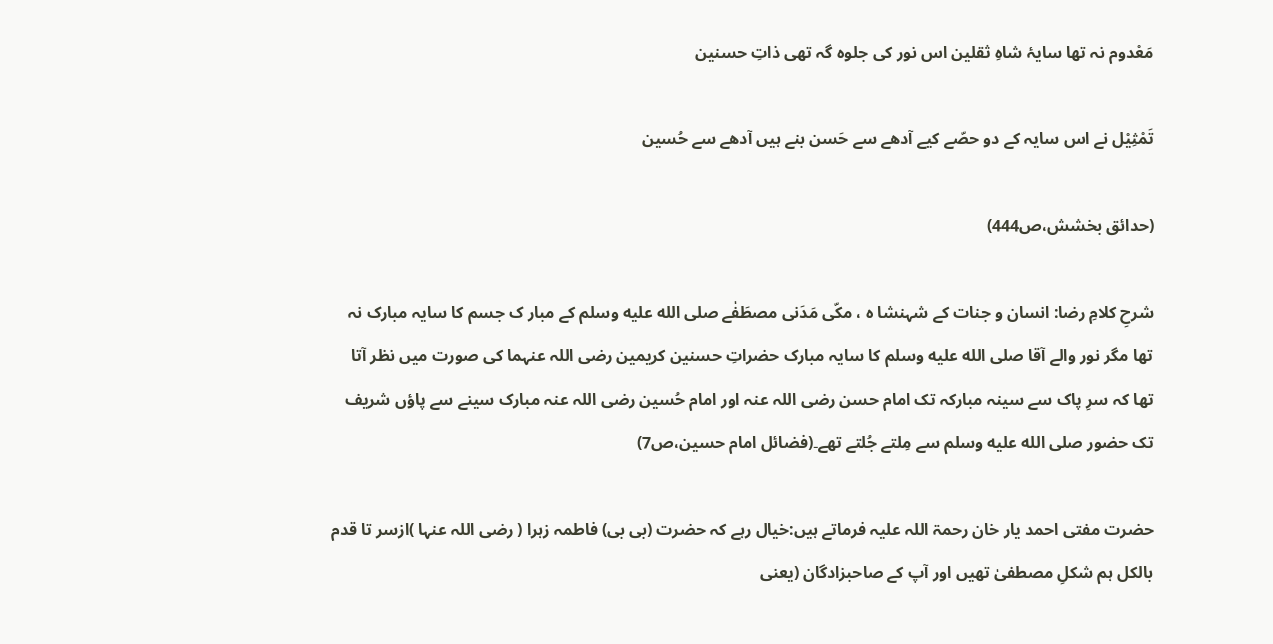مَعْدوم نہ تھا سایۂ شاہِ ثقلین اس نور کی جلوہ گہ تھی ذاتِ حسنین

تَمْثِیْل نے اس سایہ کے دو حصّے کیے آدھے سے حَسن بنے ہیں آدھے سے حُسین

(حدائق بخشش،ص444)

شرحِ کلامِ رضا: انسان و جنات کے شہنشا ہ ، مکّی مَدَنی مصطَفٰے صلى الله عليه وسلم کے مبار ک جسم کا سایہ مبارک نہ تھا مگر نور والے آقا صلى الله عليه وسلم کا سایہ مبارک حضراتِ حسنین کریمین رضی اللہ عنہما کی صورت میں نظر آتا تھا کہ سرِ پاک سے سینہ مبارکہ تک امام حسن رضی اللہ عنہ اور امام حُسین رضی اللہ عنہ مبارک سینے سے پاؤں شریف تک حضور صلى الله عليه وسلم سے مِلتے جُلتے تھے۔(فضائل امام حسین،ص7)

حضرت مفتی احمد یار خان رحمۃ اللہ علیہ فرماتے ہیں:خیال رہے کہ حضرت (بی بی) فاطمہ زہرا ( رضی اللہ عنہا )ازسر تا قدم بالکل ہم شکلِ مصطفیٰ تھیں اور آپ کے صاحبزادگان (یعنی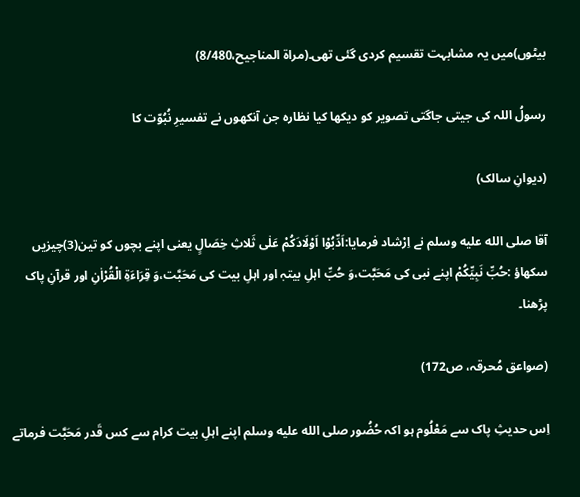بیٹوں)میں یہ مشابہت تقسیم کردی گئی تھی۔(مراۃ المناجیح،8/480)

رسولُ اللہ کی جیتی جاگتی تصویر کو دیکھا کیا نظارہ جن آنکھوں نے تفسیرِ نُبُوّت کا

(دیوانِ سالک)

آقا صلى الله عليه وسلم نے اِرْشاد فرمایا:اَدِّبُوْا اَوْلَادَکُمْ عَلٰی ثَلاثِ خِصَالٍ یعنی اپنے بچوں کو تین(3)چیزیں سکھاؤ :حُبِّ نَبِیِّکُمْ اپنے نبی کی مَحَبَّت،وَ حُبِّ اہلِ بیتہٖ اور اہلِ بیت کی مَحَبَّت،وَ قِرَاءَۃِ الْقُرْاٰنِ اور قرآنِ پاک پڑھنا۔

(صواعق مُحرقہ، ص172)

اِس حدیثِ پاک سے مَعْلُوم ہو اکہ حُضُور صلى الله عليه وسلم اپنے اہلِ بیت کرام سے کس قَدر مَحَبَّت فرماتے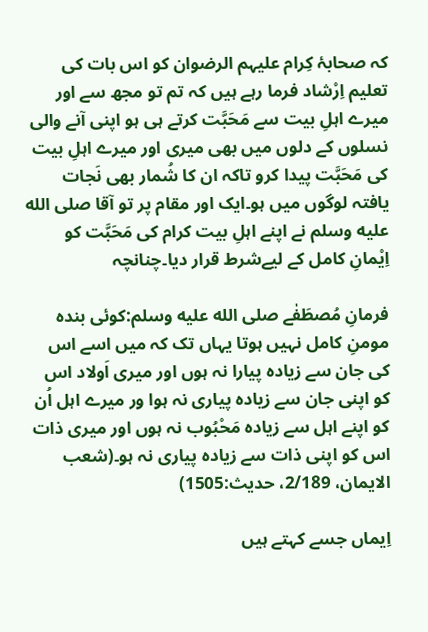کہ صحابۂ کِرام علیہم الرضوان کو اس بات کی تعلیم اِرْشاد فرما رہے ہیں کہ تم تو مجھ سے اور میرے اہلِ بیت سے مَحَبَّت کرتے ہی ہو اپنی آنے والی نسلوں کے دلوں میں بھی میری اور میرے اہلِ بیت کی مَحَبَّت پیدا کرو تاکہ ان کا شُمار بھی نَجات یافتہ لوگوں میں ہو۔ایک اور مقام پر تو آقا صلى الله عليه وسلم نے اپنے اہلِ بیت کرام کی مَحَبَّت کو اِیْمانِ کامل کے لیےشرط قرار دیا۔چنانچہ

فرمانِ مُصطَفٰے صلى الله عليه وسلم:کوئی بندہ مومنِ کامل نہیں ہوتا یہاں تک کہ میں اسے اس کی جان سے زیادہ پیارا نہ ہوں اور میری اَولاد اس کو اپنی جان سے زیادہ پیاری نہ ہوا ور میرے اہل اُن کو اپنے اہل سے زیادہ مَحْبُوب نہ ہوں اور میری ذات اس کو اپنی ذات سے زیادہ پیاری نہ ہو۔(شعب الایمان، 2/189، حدیث:1505)

اِیماں جسے کہتے ہیں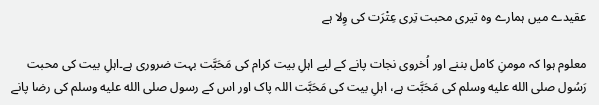عقیدے میں ہمارے وہ تیری محبت تِری عِتْرَت کی وِلا ہے

معلوم ہوا کہ مومنِ کامل بننے اور اُخروی نجات پانے کے لیے اہلِ بیت کرام کی مَحَبَّت بہت ضروری ہے۔اہلِ بیت کی محبت رَسُول صلى الله عليه وسلم کی مَحَبَّت ہے، اہلِ بیت کی مَحَبَّت اللہ پاک اور اس کے رسول صلى الله عليه وسلم کی رضا پانے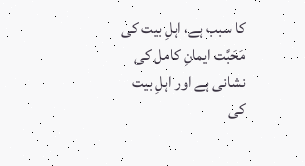کا سبب ہے، اہلِ بیت کی مَحَبَّت ایمانِ کامل کی نشانی ہے اور اہلِ بیت کی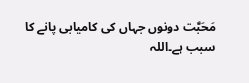مَحَبَّت دونوں جہاں کی کامیابی پانے کا سبب ہے۔اللہ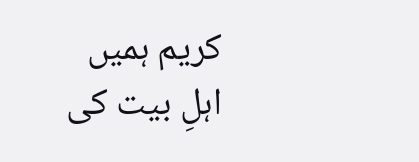کریم ہمیں اہلِ بیت کی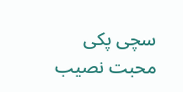سچی پکی محبت نصیب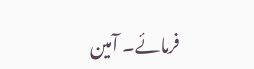فرمائے۔ آمین